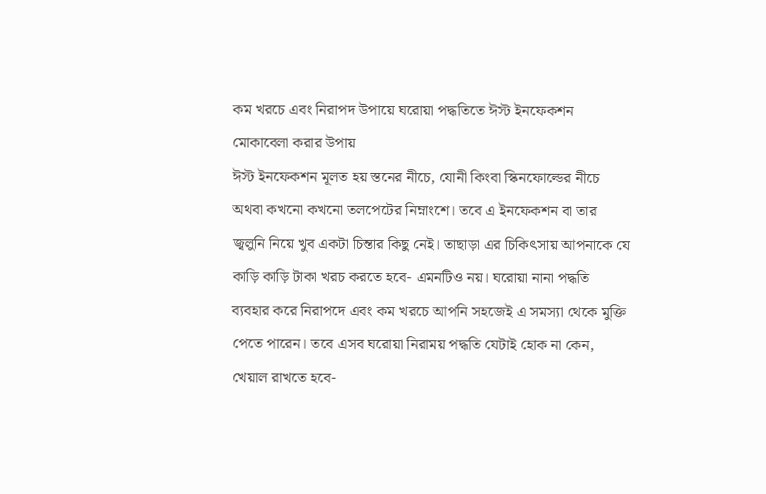কম খরচে এবং নিরাপদ উপায়ে ঘরোয়া পদ্ধতিতে ঈস্ট ইনফেকশন মোকাবেলা করার উপায়
ঈস্ট ইনফেকশন মূলত হয় স্তনের নীচে, যোনী কিংবা স্কিনফোল্ডের নীচে অথবা কখনো কখনো তলপেটের নিম্নাংশে। তবে এ ইনফেকশন বা তার জ্বলুনি নিয়ে খুব একটা চিন্তার কিছু নেই। তাছাড়া এর চিকিৎসায় আপনাকে যে কাড়ি কাড়ি টাকা খরচ করতে হবে- এমনটিও নয়। ঘরোয়া নানা পদ্ধতি ব্যবহার করে নিরাপদে এবং কম খরচে আপনি সহজেই এ সমস্যা থেকে মুক্তি পেতে পারেন। তবে এসব ঘরোয়া নিরাময় পদ্ধতি যেটাই হোক না কেন, খেয়াল রাখতে হবে-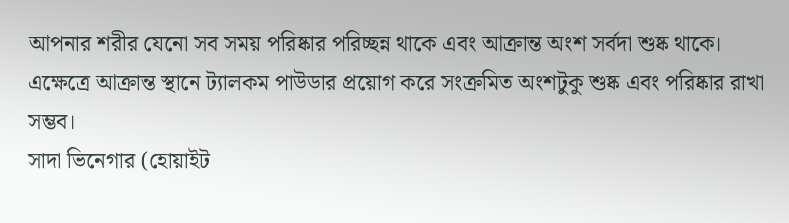আপনার শরীর যেনো সব সময় পরিষ্কার পরিচ্ছন্ন থাকে এবং আক্রান্ত অংশ সর্বদা শুষ্ক থাকে। এক্ষেত্রে আক্রান্ত স্থানে ট্যালকম পাউডার প্রয়োগ করে সংক্রমিত অংশটুকু শুষ্ক এবং পরিষ্কার রাখা সম্ভব।
সাদা ভিনেগার (হোয়াইট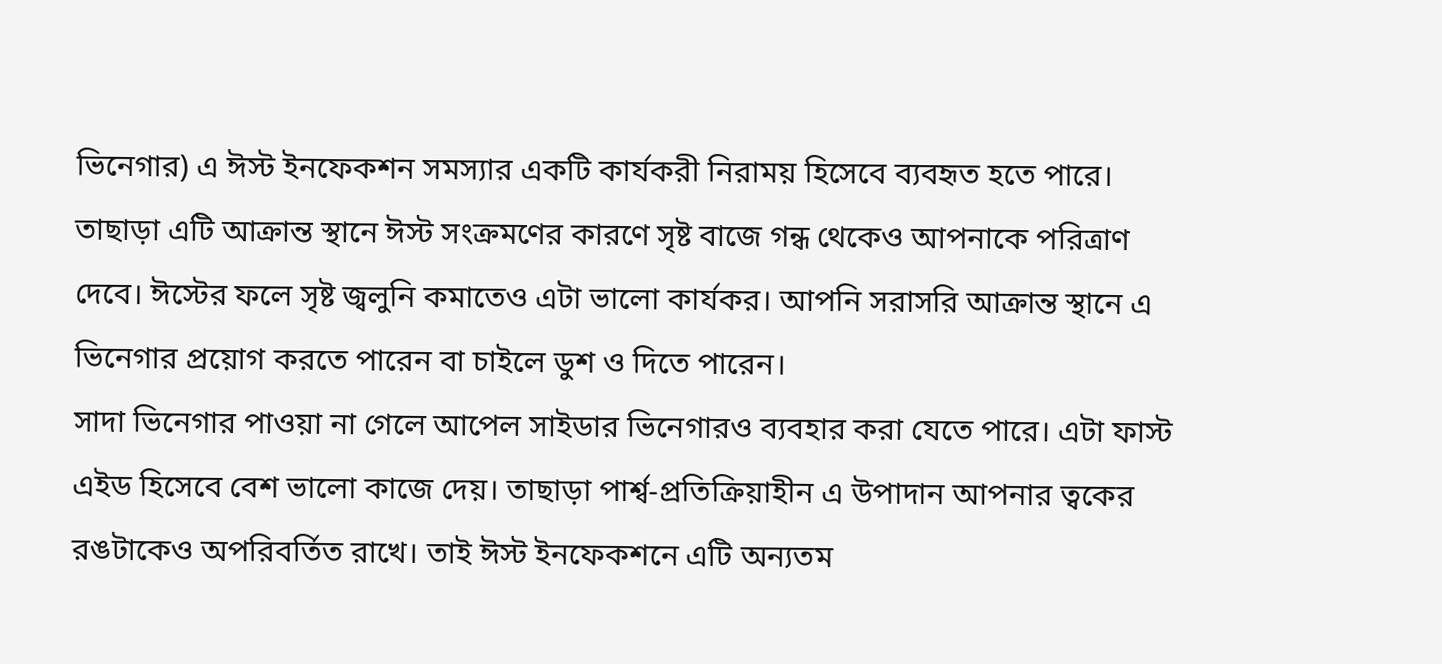ভিনেগার) এ ঈস্ট ইনফেকশন সমস্যার একটি কার্যকরী নিরাময় হিসেবে ব্যবহৃত হতে পারে। তাছাড়া এটি আক্রান্ত স্থানে ঈস্ট সংক্রমণের কারণে সৃষ্ট বাজে গন্ধ থেকেও আপনাকে পরিত্রাণ দেবে। ঈস্টের ফলে সৃষ্ট জ্বলুনি কমাতেও এটা ভালো কার্যকর। আপনি সরাসরি আক্রান্ত স্থানে এ ভিনেগার প্রয়োগ করতে পারেন বা চাইলে ডুশ ও দিতে পারেন।
সাদা ভিনেগার পাওয়া না গেলে আপেল সাইডার ভিনেগারও ব্যবহার করা যেতে পারে। এটা ফাস্ট এইড হিসেবে বেশ ভালো কাজে দেয়। তাছাড়া পার্শ্ব-প্রতিক্রিয়াহীন এ উপাদান আপনার ত্বকের রঙটাকেও অপরিবর্তিত রাখে। তাই ঈস্ট ইনফেকশনে এটি অন্যতম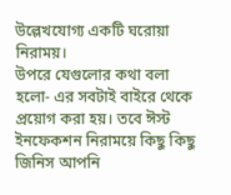উল্লেখযোগ্য একটি ঘরোয়া নিরাময়।
উপরে যেগুলোর কথা বলা হলো- এর সবটাই বাইরে থেকে প্রয়োগ করা হয়। তবে ঈস্ট ইনফেকশন নিরাময়ে কিছু কিছু জিনিস আপনি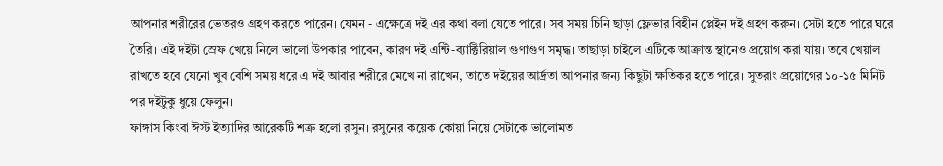আপনার শরীরের ভেতরও গ্রহণ করতে পারেন। যেমন - এক্ষেত্রে দই এর কথা বলা যেতে পারে। সব সময় চিনি ছাড়া ফ্লেভার বিহীন প্লেইন দই গ্রহণ করুন। সেটা হতে পারে ঘরে তৈরি। এই দইটা স্রেফ খেয়ে নিলে ভালো উপকার পাবেন, কারণ দই এন্টি-ব্যাক্টিরিয়াল গুণাগুণ সমৃদ্ধ। তাছাড়া চাইলে এটিকে আক্রান্ত স্থানেও প্রয়োগ করা যায়। তবে খেয়াল রাখতে হবে যেনো খুব বেশি সময় ধরে এ দই আবার শরীরে মেখে না রাখেন, তাতে দইয়ের আর্দ্রতা আপনার জন্য কিছুটা ক্ষতিকর হতে পারে। সুতরাং প্রয়োগের ১০-১৫ মিনিট পর দইটুকু ধুয়ে ফেলুন।
ফাঙ্গাস কিংবা ঈস্ট ইত্যাদির আরেকটি শত্রু হলো রসুন। রসুনের কয়েক কোয়া নিয়ে সেটাকে ভালোমত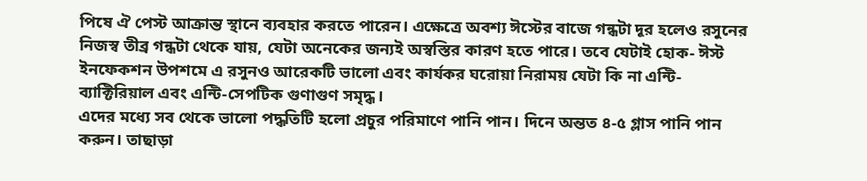পিষে ঐ পেস্ট আক্রান্ত স্থানে ব্যবহার করতে পারেন। এক্ষেত্রে অবশ্য ঈস্টের বাজে গন্ধটা দূর হলেও রসুনের নিজস্ব তীব্র গন্ধটা থেকে যায়, যেটা অনেকের জন্যই অস্বস্তির কারণ হতে পারে। তবে যেটাই হোক- ঈস্ট ইনফেকশন উপশমে এ রসুনও আরেকটি ভালো এবং কার্যকর ঘরোয়া নিরাময় যেটা কি না এন্টি-ব্যাক্টিরিয়াল এবং এন্টি-সেপটিক গুণাগুণ সমৃদ্ধ।
এদের মধ্যে সব থেকে ভালো পদ্ধতিটি হলো প্রচুর পরিমাণে পানি পান। দিনে অন্তত ৪-৫ গ্লাস পানি পান করুন। তাছাড়া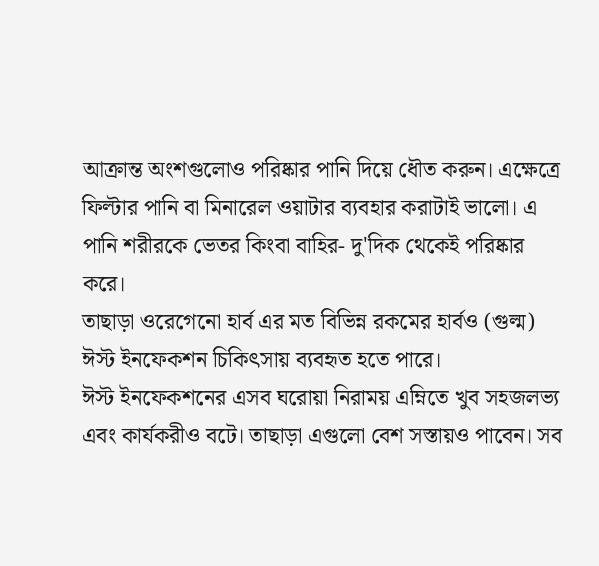আক্রান্ত অংশগুলোও পরিষ্কার পানি দিয়ে ধৌত করুন। এক্ষেত্রে ফিল্টার পানি বা মিনারেল ওয়াটার ব্যবহার করাটাই ভালো। এ পানি শরীরকে ভেতর কিংবা বাহির- দু'দিক থেকেই পরিষ্কার করে।
তাছাড়া ওরেগেনো হার্ব এর মত বিভিন্ন রকমের হার্বও (গুল্ম) ঈস্ট ইনফেকশন চিকিৎসায় ব্যবহৃত হতে পারে।
ঈস্ট ইনফেকশনের এসব ঘরোয়া নিরাময় এম্নিতে খুব সহজলভ্য এবং কার্যকরীও বটে। তাছাড়া এগুলো বেশ সস্তায়ও পাবেন। সব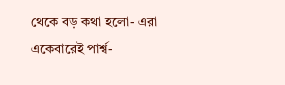থেকে বড় কথা হলো- এরা একেবারেই পার্শ্ব-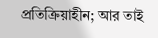প্রতিক্রিয়াহীন; আর তাই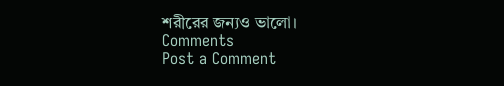শরীরের জন্যও ভালো।
Comments
Post a Comment